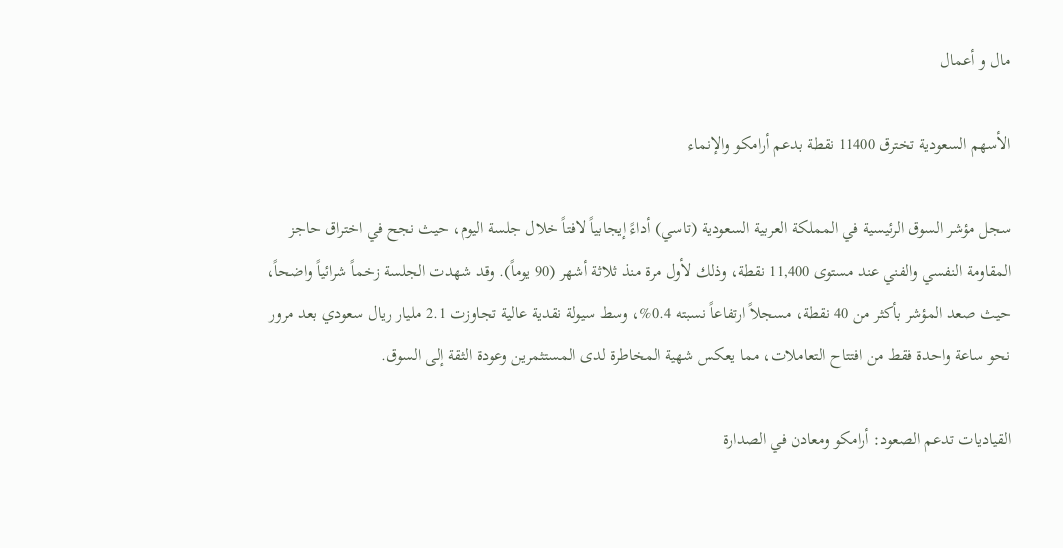مال و أعمال

الأسهم السعودية تخترق 11400 نقطة بدعم أرامكو والإنماء

سجل مؤشر السوق الرئيسية في المملكة العربية السعودية (تاسي) أداءً إيجابياً لافتاً خلال جلسة اليوم، حيث نجح في اختراق حاجز المقاومة النفسي والفني عند مستوى 11,400 نقطة، وذلك لأول مرة منذ ثلاثة أشهر (90 يوماً). وقد شهدت الجلسة زخماً شرائياً واضحاً، حيث صعد المؤشر بأكثر من 40 نقطة، مسجلاً ارتفاعاً نسبته 0.4%، وسط سيولة نقدية عالية تجاوزت 2.1 مليار ريال سعودي بعد مرور نحو ساعة واحدة فقط من افتتاح التعاملات، مما يعكس شهية المخاطرة لدى المستثمرين وعودة الثقة إلى السوق.

القياديات تدعم الصعود: أرامكو ومعادن في الصدارة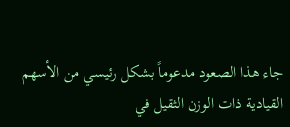جاء هذا الصعود مدعوماً بشكل رئيسي من الأسهم القيادية ذات الوزن الثقيل في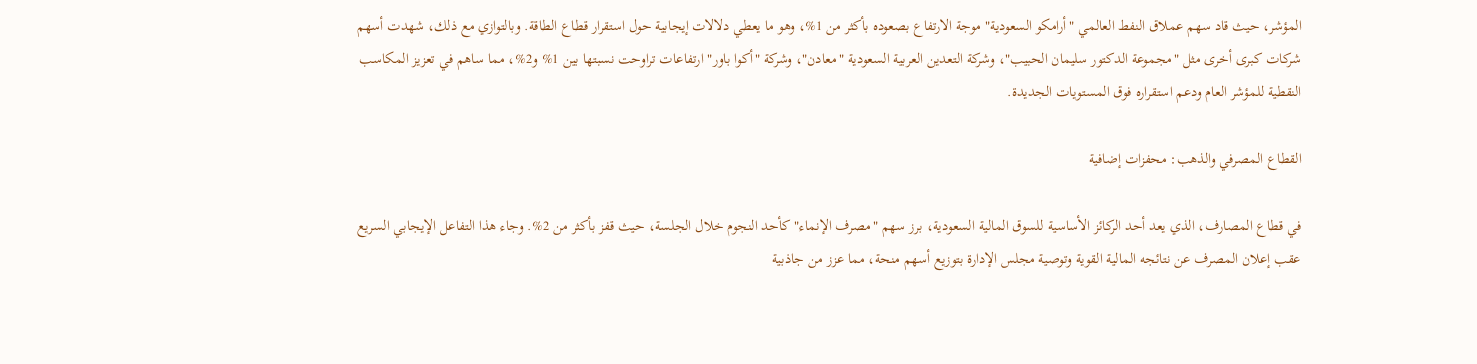المؤشر، حيث قاد سهم عملاق النفط العالمي "أرامكو السعودية" موجة الارتفاع بصعوده بأكثر من 1%، وهو ما يعطي دلالات إيجابية حول استقرار قطاع الطاقة. وبالتوازي مع ذلك، شهدت أسهم شركات كبرى أخرى مثل "مجموعة الدكتور سليمان الحبيب"، وشركة التعدين العربية السعودية "معادن"، وشركة "أكوا باور" ارتفاعات تراوحت نسبتها بين 1% و2%، مما ساهم في تعزيز المكاسب النقطية للمؤشر العام ودعم استقراره فوق المستويات الجديدة.

القطاع المصرفي والذهب: محفزات إضافية

في قطاع المصارف، الذي يعد أحد الركائز الأساسية للسوق المالية السعودية، برز سهم "مصرف الإنماء" كأحد النجوم خلال الجلسة، حيث قفز بأكثر من 2%. وجاء هذا التفاعل الإيجابي السريع عقب إعلان المصرف عن نتائجه المالية القوية وتوصية مجلس الإدارة بتوزيع أسهم منحة، مما عزز من جاذبية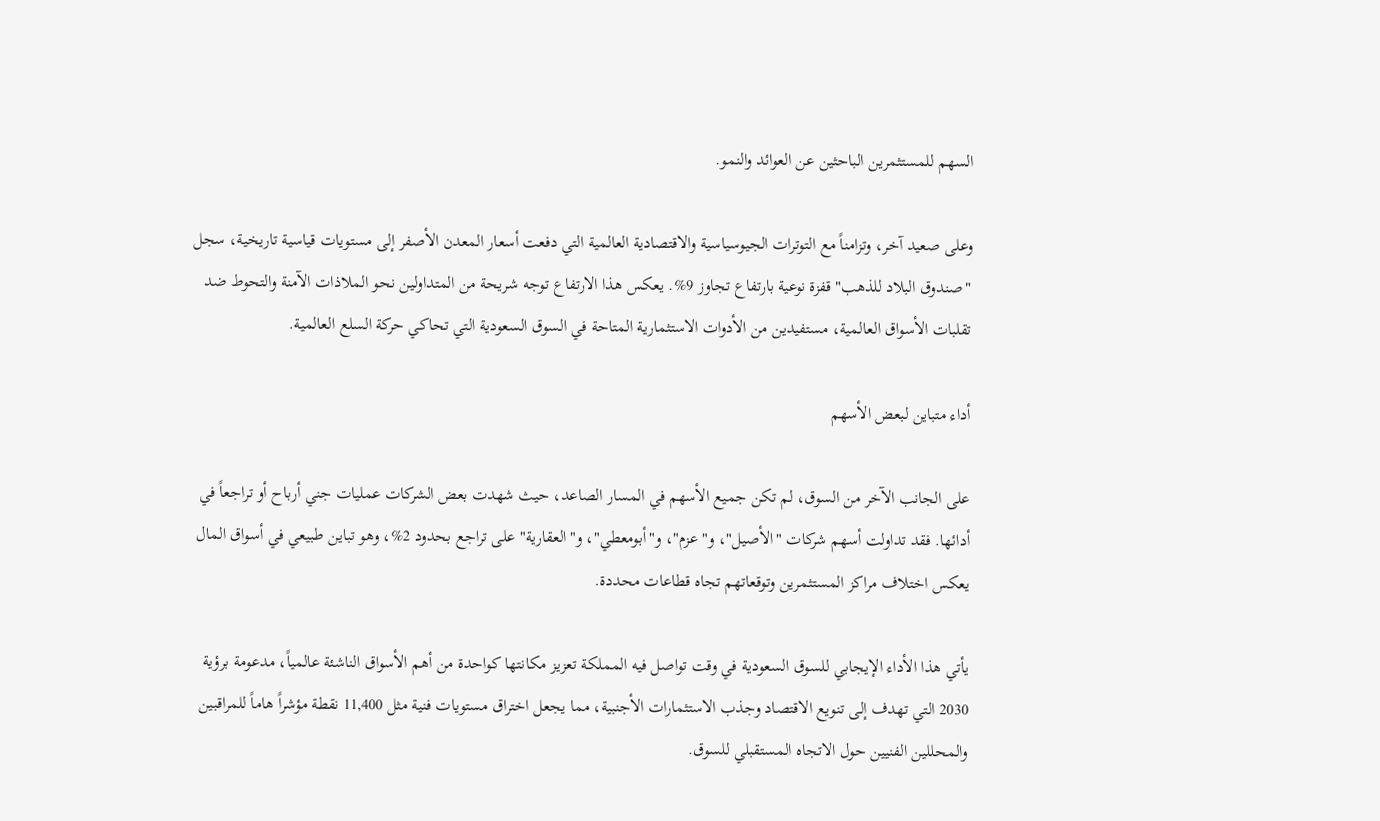السهم للمستثمرين الباحثين عن العوائد والنمو.

وعلى صعيد آخر، وتزامناً مع التوترات الجيوسياسية والاقتصادية العالمية التي دفعت أسعار المعدن الأصفر إلى مستويات قياسية تاريخية، سجل "صندوق البلاد للذهب" قفزة نوعية بارتفاع تجاوز 9%. يعكس هذا الارتفاع توجه شريحة من المتداولين نحو الملاذات الآمنة والتحوط ضد تقلبات الأسواق العالمية، مستفيدين من الأدوات الاستثمارية المتاحة في السوق السعودية التي تحاكي حركة السلع العالمية.

أداء متباين لبعض الأسهم

على الجانب الآخر من السوق، لم تكن جميع الأسهم في المسار الصاعد، حيث شهدت بعض الشركات عمليات جني أرباح أو تراجعاً في أدائها. فقد تداولت أسهم شركات "الأصيل"، و"عزم"، و"أبومعطي"، و"العقارية" على تراجع بحدود 2%، وهو تباين طبيعي في أسواق المال يعكس اختلاف مراكز المستثمرين وتوقعاتهم تجاه قطاعات محددة.

يأتي هذا الأداء الإيجابي للسوق السعودية في وقت تواصل فيه المملكة تعزيز مكانتها كواحدة من أهم الأسواق الناشئة عالمياً، مدعومة برؤية 2030 التي تهدف إلى تنويع الاقتصاد وجذب الاستثمارات الأجنبية، مما يجعل اختراق مستويات فنية مثل 11,400 نقطة مؤشراً هاماً للمراقبين والمحللين الفنيين حول الاتجاه المستقبلي للسوق.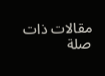مقالات ذات صلة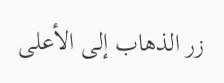زر الذهاب إلى الأعلى